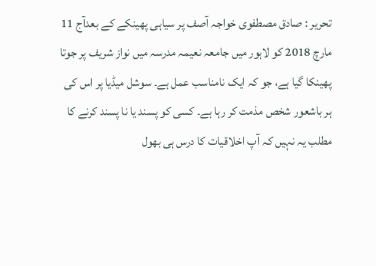تحریر : صادق مصطفوی خواجہ آصف پر سیاہی پھینکے کے بعدآج 11 مارچ 2018 کو لاہور میں جامعہ نعیمہ مدرسہ میں نواز شریف پر جوتا پھینکا گیا ہے، جو کہ ایک نامناسب عمل ہے۔ سوشل میڈیا پر اس کی ہر باشعور شخص مذمت کر رہا ہے۔ کسی کو پسند یا نا پسند کرنے کا مطلب یہ نہیں کہ آپ اخلاقیات کا درس ہی بھول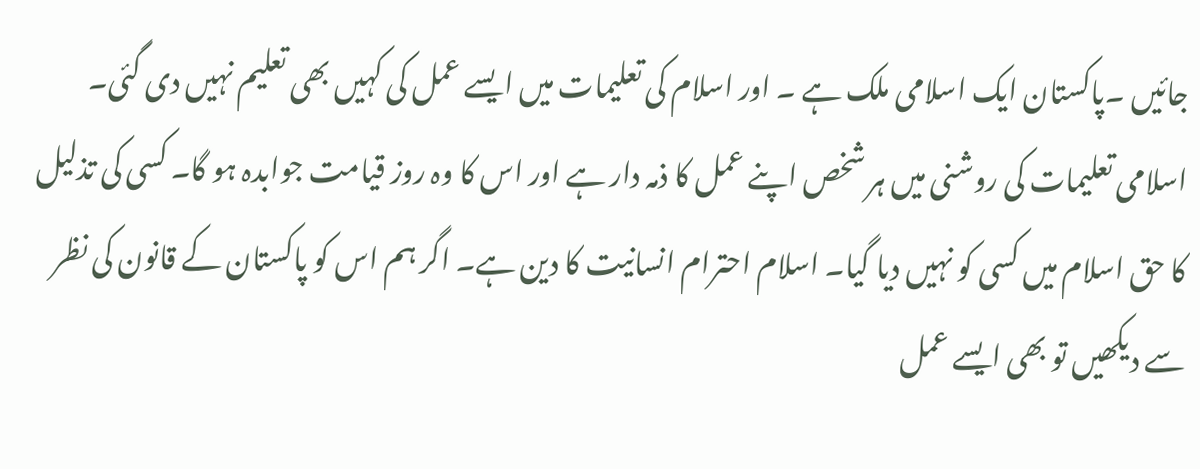جائیں ۔پاکستان ایک اسلامی ملک ہے ۔ اور اسلام کی تعلیمات میں ایسے عمل کی کہیں بھی تعلیم نہیں دی گئی۔
اسلامی تعلیمات کی روشنی میں ہر شخص اپنے عمل کا ذمہ دار ہے اور اس کا وہ روز قیامت جوابدہ ہو گا۔ کسی کی تذلیل کا حق اسلام میں کسی کو نہیں دیا گیا۔ اسلام احترام انسانیت کا دین ہے۔ اگر ہم اس کو پاکستان کے قانون کی نظر سے دیکھیں تو بھی ایسے عمل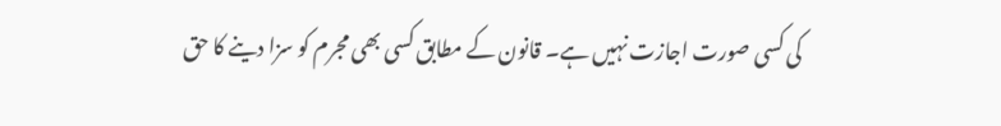کی کسی صورت اجازت نہیں ہے۔ قانون کے مطابق کسی بھی مجرم کو سزا دینے کا حق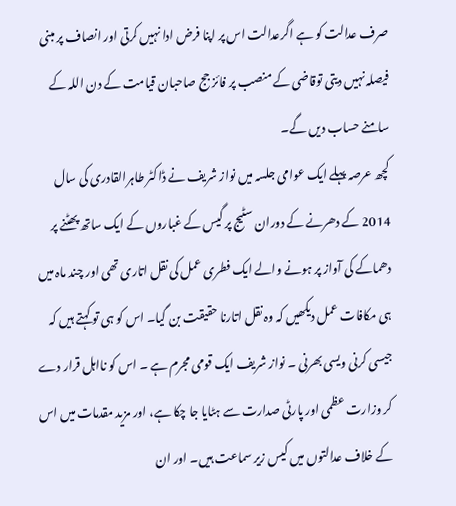صرف عدالت کو ہے اگرعدالت اس پر اپنا فرض ادا نہیں کرتی اور انصاف پر مبنی فیصلہ نہیں دیتی توقاضی کے منصب پر فائز جج صاحبان قیامت کے دن اللہ کے سامنے حساب دیں گے۔
کچھ عرصہ پہلے ایک عوامی جلسہ میں نواز شریف نے ڈاکٹر طاہرالقادری کی سال 2014 کے دھرنے کے دوران سٹیج پر گیس کے غباروں کے ایک ساتھ پھٹنے پر دھماکے کی آواز پر ہونے والے ایک فطری عمل کی نقل اتاری تھی اور چند ماہ میں ہی مکافات عمل دیکھیں کہ وہ نقل اتارنا حقیقت بن گیا۔ اس کو ہی تو کہتے ہیں کہ جیسی کرنی ویسی بھرنی ۔ نواز شریف ایک قومی مجرم ہے ۔ اس کو نااہل قرار دے کر وزارت عظمی اور پارٹی صدارت سے ہٹایا جا چکا ہے، اور مزید مقدمات میں اس کے خلاف عدالتوں میں کیس زیر سماعت ہیں۔ اور ان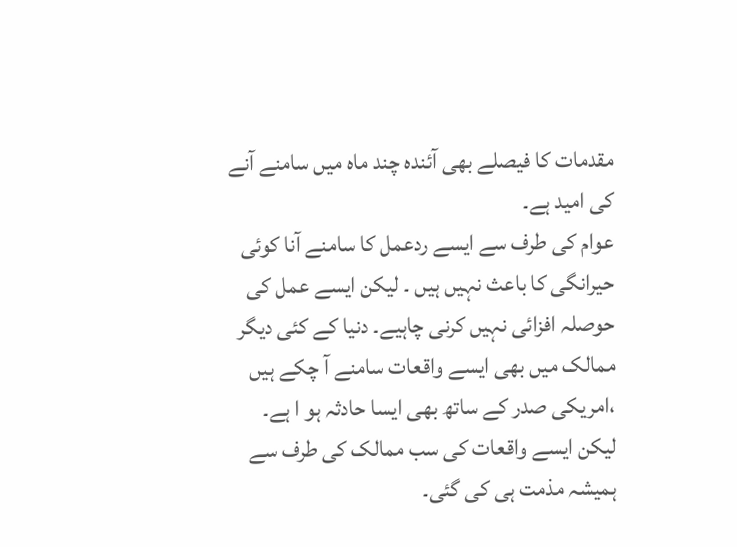مقدمات کا فیصلے بھی آئندہ چند ماہ میں سامنے آنے کی امید ہے۔
عوام کی طرف سے ایسے ردعمل کا سامنے آنا کوئی حیرانگی کا باعث نہیں ہیں ۔ لیکن ایسے عمل کی حوصلہ افزائی نہیں کرنی چاہیے۔ دنیا کے کئی دیگر ممالک میں بھی ایسے واقعات سامنے آ چکے ہیں ،امریکی صدر کے ساتھ بھی ایسا حادثہ ہو ا ہے۔ لیکن ایسے واقعات کی سب ممالک کی طرف سے ہمیشہ مذمت ہی کی گئی۔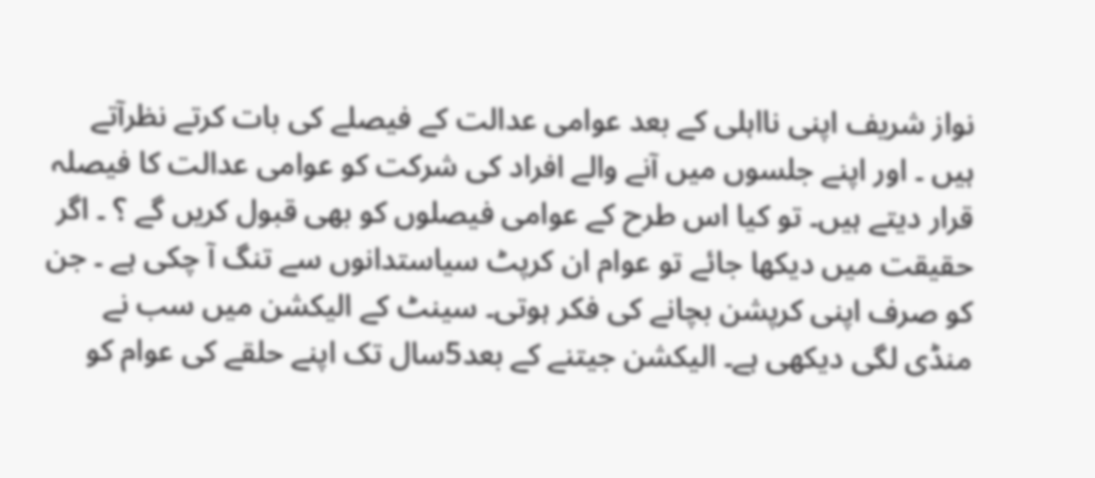نواز شریف اپنی نااہلی کے بعد عوامی عدالت کے فیصلے کی بات کرتے نظرآتے ہیں ۔ اور اپنے جلسوں میں آنے والے افراد کی شرکت کو عوامی عدالت کا فیصلہ قرار دیتے ہیں۔ تو کیا اس طرح کے عوامی فیصلوں کو بھی قبول کریں گے ؟ ۔ اگر حقیقت میں دیکھا جائے تو عوام ان کرپٹ سیاستدانوں سے تنگ آ چکی ہے ۔ جن کو صرف اپنی کرپشن بچانے کی فکر ہوتی۔ سینٹ کے الیکشن میں سب نے منڈی لگی دیکھی ہے۔ الیکشن جیتنے کے بعد5سال تک اپنے حلقے کی عوام کو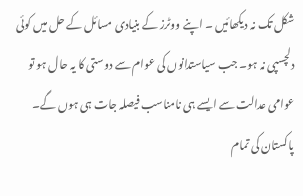شکل تک نہ دیکھائیں ۔ اپنے ووٹرز کے بنیادی مسائل کے حل میں کوئی دلچسپی نہ ہو۔ جب سیاستدانوں کی عوام سے دوستی کا یہ حال ہو تو عوامی عدالت سے ایسے ہی نامناسب فیصلہ جات ہی ہوں گے۔
پاکستان کی تمام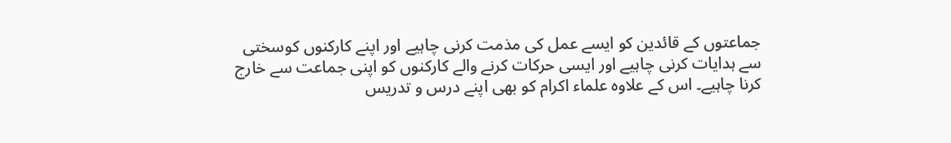جماعتوں کے قائدین کو ایسے عمل کی مذمت کرنی چاہیے اور اپنے کارکنوں کوسختی سے ہدایات کرنی چاہیے اور ایسی حرکات کرنے والے کارکنوں کو اپنی جماعت سے خارج کرنا چاہیے۔ اس کے علاوہ علماء اکرام کو بھی اپنے درس و تدریس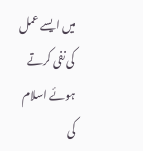میں ایسے عمل کی نفی کرتے ہوئے اسلام کی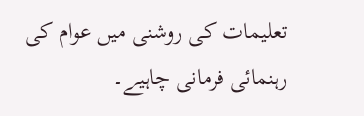تعلیمات کی روشنی میں عوام کی رہنمائی فرمانی چاہیے۔